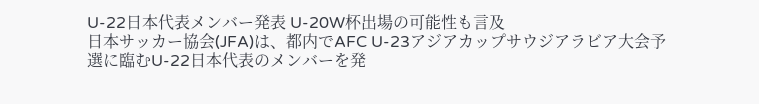U-22日本代表メンバー発表 U-20W杯出場の可能性も言及
日本サッカー協会(JFA)は、都内でAFC U-23アジアカップサウジアラビア大会予選に臨むU-22日本代表のメンバーを発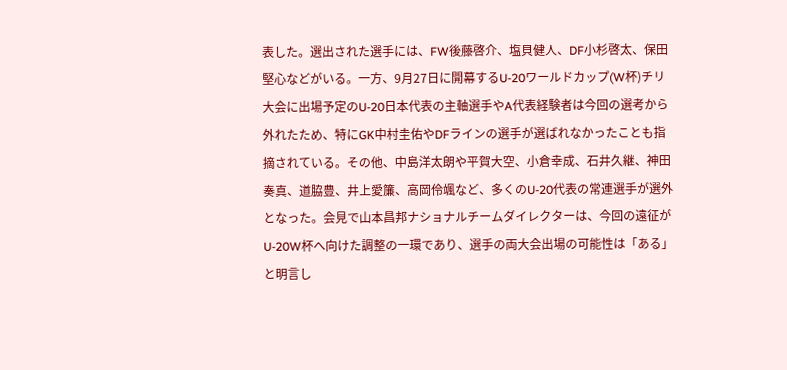表した。選出された選手には、FW後藤啓介、塩貝健人、DF小杉啓太、保田堅心などがいる。一方、9月27日に開幕するU-20ワールドカップ(W杯)チリ大会に出場予定のU-20日本代表の主軸選手やA代表経験者は今回の選考から外れたため、特にGK中村圭佑やDFラインの選手が選ばれなかったことも指摘されている。その他、中島洋太朗や平賀大空、小倉幸成、石井久継、神田奏真、道脇豊、井上愛簾、高岡伶颯など、多くのU-20代表の常連選手が選外となった。会見で山本昌邦ナショナルチームダイレクターは、今回の遠征がU-20W杯へ向けた調整の一環であり、選手の両大会出場の可能性は「ある」と明言し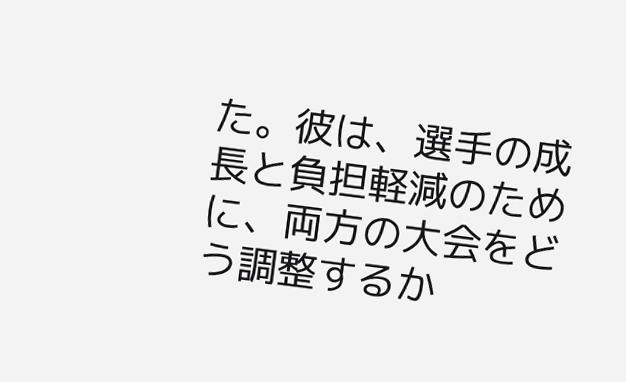た。彼は、選手の成長と負担軽減のために、両方の大会をどう調整するか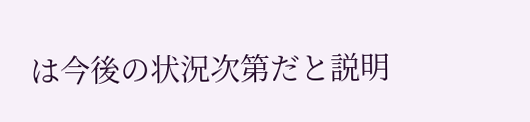は今後の状況次第だと説明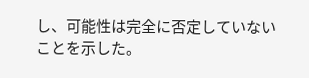し、可能性は完全に否定していないことを示した。